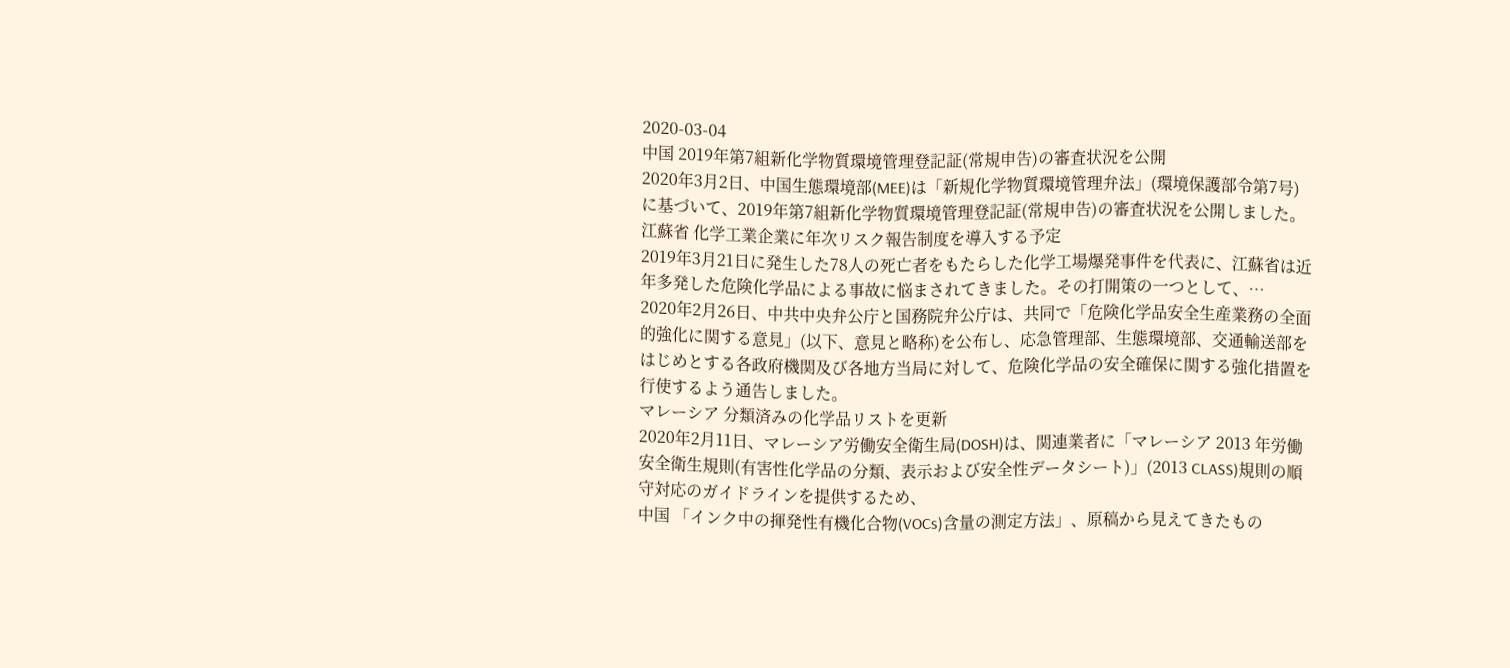2020-03-04
中国 2019年第7組新化学物質環境管理登記証(常規申告)の審査状況を公開
2020年3月2日、中国生態環境部(MEE)は「新規化学物質環境管理弁法」(環境保護部令第7号)に基づいて、2019年第7組新化学物質環境管理登記証(常規申告)の審査状況を公開しました。
江蘇省 化学工業企業に年次リスク報告制度を導入する予定
2019年3月21日に発生した78人の死亡者をもたらした化学工場爆発事件を代表に、江蘇省は近年多発した危険化学品による事故に悩まされてきました。その打開策の一つとして、…
2020年2月26日、中共中央弁公庁と国務院弁公庁は、共同で「危険化学品安全生産業務の全面的強化に関する意見」(以下、意見と略称)を公布し、応急管理部、生態環境部、交通輸送部をはじめとする各政府機関及び各地方当局に対して、危険化学品の安全確保に関する強化措置を行使するよう通告しました。
マレーシア 分類済みの化学品リストを更新
2020年2月11日、マレーシア労働安全衛生局(DOSH)は、関連業者に「マレーシア 2013 年労働安全衛生規則(有害性化学品の分類、表示および安全性データシート)」(2013 CLASS)規則の順守対応のガイドラインを提供するため、
中国 「インク中の揮発性有機化合物(VOCs)含量の測定方法」、原稿から見えてきたもの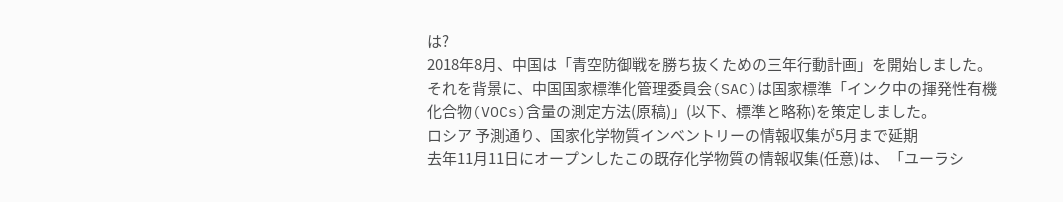は?
2018年8月、中国は「青空防御戦を勝ち抜くための三年行動計画」を開始しました。それを背景に、中国国家標準化管理委員会(SAC)は国家標準「インク中の揮発性有機化合物(VOCs)含量の測定方法(原稿)」(以下、標準と略称)を策定しました。
ロシア 予測通り、国家化学物質インベントリーの情報収集が5月まで延期
去年11月11日にオープンしたこの既存化学物質の情報収集(任意)は、「ユーラシ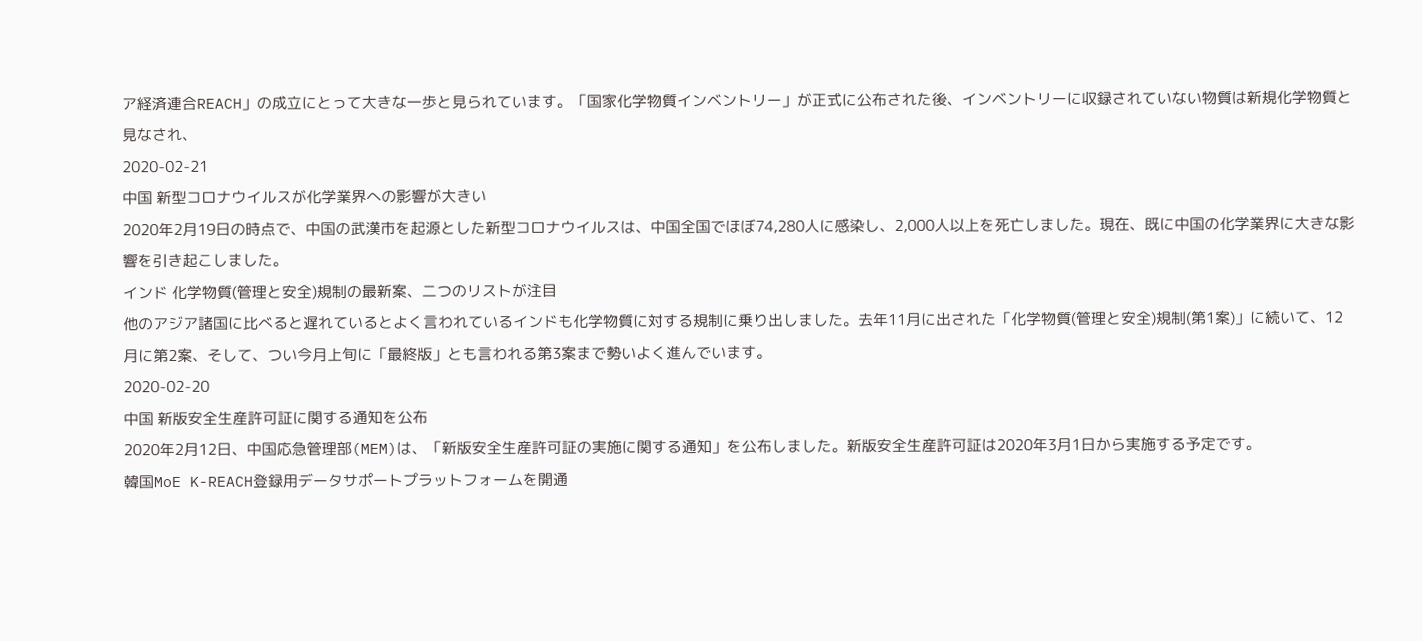ア経済連合REACH」の成立にとって大きな一歩と見られています。「国家化学物質インベントリー」が正式に公布された後、インベントリーに収録されていない物質は新規化学物質と見なされ、
2020-02-21
中国 新型コロナウイルスが化学業界への影響が大きい
2020年2月19日の時点で、中国の武漢市を起源とした新型コロナウイルスは、中国全国でほぼ74,280人に感染し、2,000人以上を死亡しました。現在、既に中国の化学業界に大きな影響を引き起こしました。
インド 化学物質(管理と安全)規制の最新案、二つのリストが注目
他のアジア諸国に比べると遅れているとよく言われているインドも化学物質に対する規制に乗り出しました。去年11月に出された「化学物質(管理と安全)規制(第1案)」に続いて、12月に第2案、そして、つい今月上旬に「最終版」とも言われる第3案まで勢いよく進んでいます。
2020-02-20
中国 新版安全生産許可証に関する通知を公布
2020年2月12日、中国応急管理部(MEM)は、「新版安全生産許可証の実施に関する通知」を公布しました。新版安全生産許可証は2020年3月1日から実施する予定です。
韓国MoE K-REACH登録用データサポートプラットフォームを開通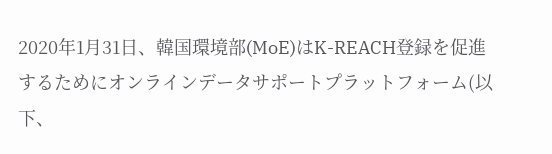2020年1月31日、韓国環境部(MoE)はK-REACH登録を促進するためにオンラインデータサポートプラットフォーム(以下、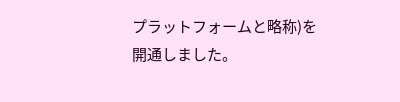プラットフォームと略称)を開通しました。